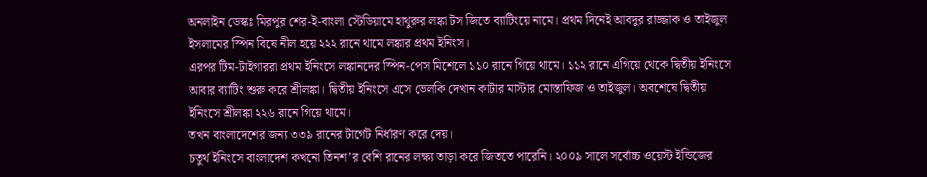অনলাইন ডেস্কঃ মিরপুর শের-ই-বাংলা স্টেডিয়ামে হাথুরুর লঙ্কা টস জিতে ব্যাটিংয়ে নামে। প্রথম দিনেই আবদুর রাজ্জাক ও তাইজুল ইসলামের স্পিন বিষে নীল হয়ে ২২২ রানে থামে লঙ্কার প্রথম ইনিংস।
এরপর টিম-টাইগাররা প্রথম ইনিংসে লঙ্কানদের স্পিন-পেস মিশেলে ১১০ রানে গিয়ে থামে। ১১২ রানে এগিয়ে থেকে দ্বিতীয় ইনিংসে আবার ব্যাটিং শুরু করে শ্রীলঙ্কা। দ্বিতীয় ইনিংসে এসে ভেলকি দেখান কাটার মাস্টার মোস্তাফিজ ও তাইজুল। অবশেষে দ্বিতীয় ইনিংসে শ্রীলঙ্কা ২২৬ রানে গিয়ে থামে।
তখন বাংলাদেশের জন্য ৩৩৯ রানের টার্গেট নির্ধারণ করে দেয়।
চতুর্থ ইনিংসে বাংলাদেশ কখনো তিনশ’র বেশি রানের লক্ষ্য তাড়া করে জিততে পারেনি। ২০০৯ সালে সর্বোচ্চ ওয়েস্ট ইন্ডিজের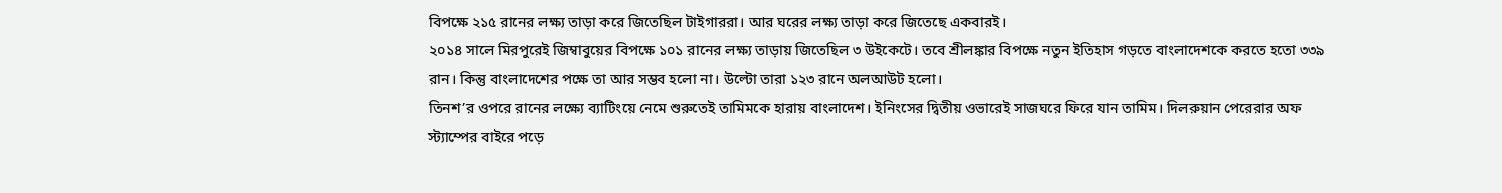বিপক্ষে ২১৫ রানের লক্ষ্য তাড়া করে জিতেছিল টাইগাররা। আর ঘরের লক্ষ্য তাড়া করে জিতেছে একবারই।
২০১৪ সালে মিরপুরেই জিম্বাবুয়ের বিপক্ষে ১০১ রানের লক্ষ্য তাড়ায় জিতেছিল ৩ উইকেটে। তবে শ্রীলঙ্কার বিপক্ষে নতুন ইতিহাস গড়তে বাংলাদেশকে করতে হতো ৩৩৯ রান। কিন্তু বাংলাদেশের পক্ষে তা আর সম্ভব হলো না। উল্টো তারা ১২৩ রানে অলআউট হলো।
তিনশ’র ওপরে রানের লক্ষ্যে ব্যাটিংয়ে নেমে শুরুতেই তামিমকে হারায় বাংলাদেশ। ইনিংসের দ্বিতীয় ওভারেই সাজঘরে ফিরে যান তামিম। দিলরুয়ান পেরেরার অফ স্ট্যাম্পের বাইরে পড়ে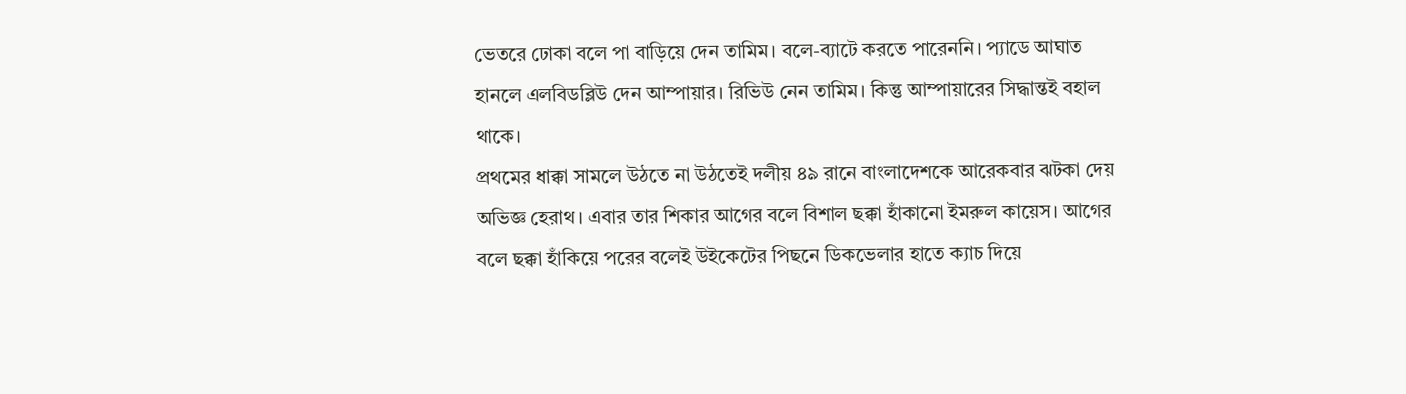ভেতরে ঢোকা বলে পা বাড়িয়ে দেন তামিম। বলে-ব্যাটে করতে পারেননি। প্যাডে আঘাত হানলে এলবিডব্লিউ দেন আম্পায়ার। রিভিউ নেন তামিম। কিন্তু আম্পায়ারের সিদ্ধান্তই বহাল থাকে।
প্রথমের ধাক্কা সামলে উঠতে না উঠতেই দলীয় ৪৯ রানে বাংলাদেশকে আরেকবার ঝটকা দেয় অভিজ্ঞ হেরাথ। এবার তার শিকার আগের বলে বিশাল ছক্কা হাঁকানো ইমরুল কায়েস। আগের বলে ছক্কা হাঁকিয়ে পরের বলেই উইকেটের পিছনে ডিকভেলার হাতে ক্যাচ দিয়ে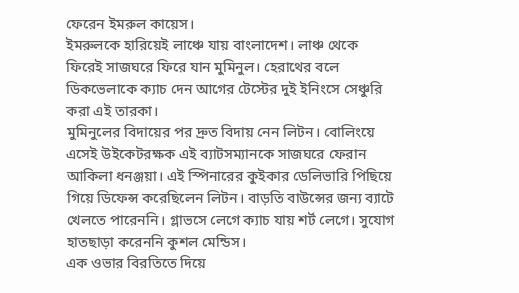ফেরেন ইমরুল কায়েস।
ইমরুলকে হারিয়েই লাঞ্চে যায় বাংলাদেশ। লাঞ্চ থেকে ফিরেই সাজঘরে ফিরে যান মুমিনুল। হেরাথের বলে ডিকভেলাকে ক্যাচ দেন আগের টেস্টের দুই ইনিংসে সেঞ্চুরি করা এই তারকা।
মুমিনুলের বিদায়ের পর দ্রুত বিদায় নেন লিটন। বোলিংয়ে এসেই উইকেটরক্ষক এই ব্যাটসম্যানকে সাজঘরে ফেরান আকিলা ধনঞ্জয়া। এই স্পিনারের কুইকার ডেলিভারি পিছিয়ে গিয়ে ডিফেন্স করেছিলেন লিটন। বাড়তি বাউন্সের জন্য ব্যাটে খেলতে পারেননি। গ্লাভসে লেগে ক্যাচ যায় শর্ট লেগে। সুযোগ হাতছাড়া করেননি কুশল মেন্ডিস।
এক ওভার বিরতিতে দিয়ে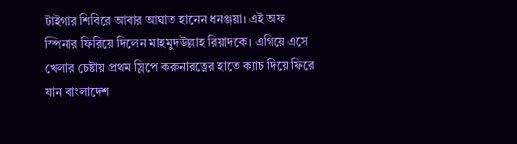টাইগার শিবিরে আবার আঘাত হানেন ধনঞ্জয়া। এই অফ স্পিনার ফিরিয়ে দিলেন মাহমুদউল্লাহ রিয়াদকে। এগিয়ে এসে খেলার চেষ্টায় প্রথম স্লিপে করুনারত্নের হাতে ক্যাচ দিয়ে ফিরে যান বাংলাদেশ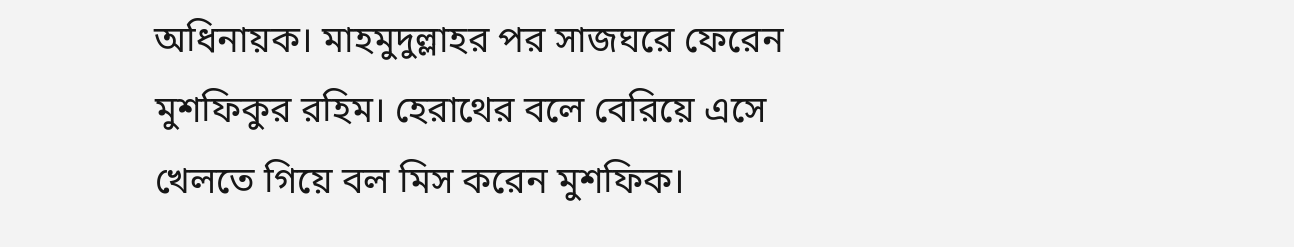অধিনায়ক। মাহমুদুল্লাহর পর সাজঘরে ফেরেন মুশফিকুর রহিম। হেরাথের বলে বেরিয়ে এসে খেলতে গিয়ে বল মিস করেন মুশফিক।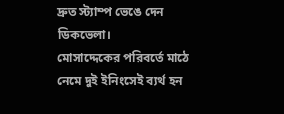দ্রুত স্ট্যাম্প ভেঙে দেন ডিকভেলা।
মোসাদ্দেকের পরিবর্তে মাঠে নেমে দুই ইনিংসেই ব্যর্থ হন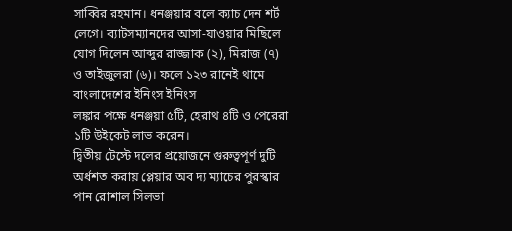সাব্বির রহমান। ধনঞ্জয়ার বলে ক্যাচ দেন শর্ট লেগে। ব্যাটসম্যানদের আসা-যাওয়ার মিছিলে যোগ দিলেন আব্দুর রাজ্জাক (২), মিরাজ (৭) ও তাইজুলরা (৬)। ফলে ১২৩ রানেই থামে বাংলাদেশের ইনিংস ইনিংস
লঙ্কার পক্ষে ধনঞ্জয়া ৫টি, হেরাথ ৪টি ও পেরেরা ১টি উইকেট লাভ করেন।
দ্বিতীয় টেস্টে দলের প্রয়োজনে গুরুত্বপূর্ণ দুটি অর্ধশত করায় প্লেয়ার অব দ্য ম্যাচের পুরস্কার পান রোশাল সিলভা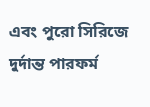এবং পুরো সিরিজে দুর্দান্ত পারফর্ম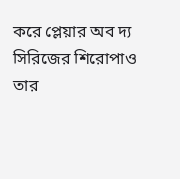করে প্লেয়ার অব দ্য সিরিজের শিরোপাও তার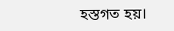হস্তগত হয়।